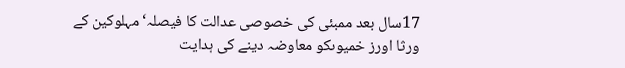17سال بعد ممبئی کی خصوصی عدالت کا فیصلہ‘مہلوکین کے ورثا اورز خمیوںکو معاوضہ دینے کی ہدایت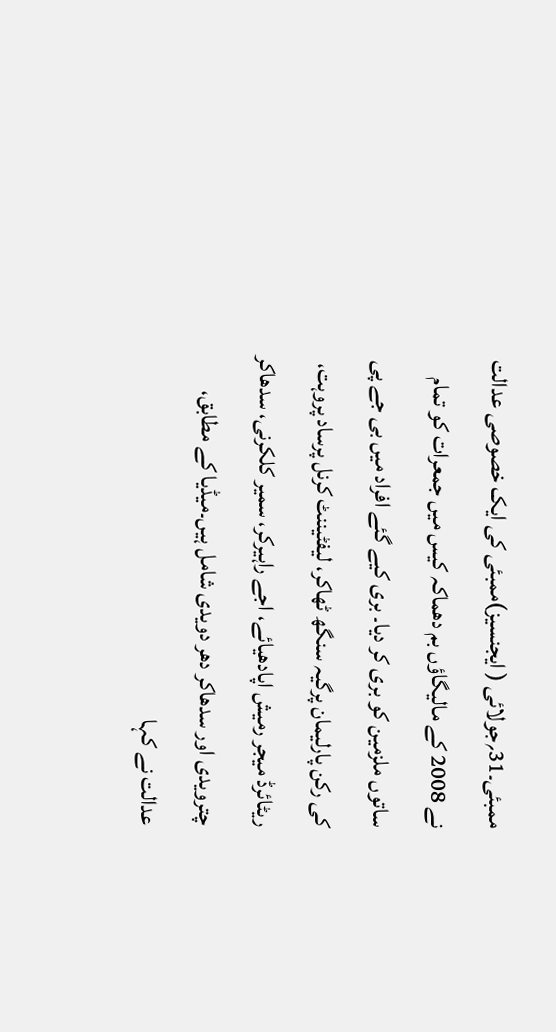ممبئی۔31؍جولائی ( ایجنسیز)ممبئی کی ایک خصوصی عدالت نے 2008 کے مالیگاؤں بم دھماکہ کیس میں جمعرات کو تمام ساتوں ملزمین کو بری کر دیا۔ بری کیے گئے افراد میں بی جے پی کی رکن پارلیمان پرگیہ سنگھ ٹھاکر، لیفٹیننٹ کرنل پرساد پروہت، ریٹائرڈ میجر رمیش اپادھیائے، اجے راہیرکر، سمیر کلکرنی، سدھاکر چترویدی اور سدھاکر دھر دویدی شامل ہیں۔میڈیا کے مطابق، عدالت نے کہا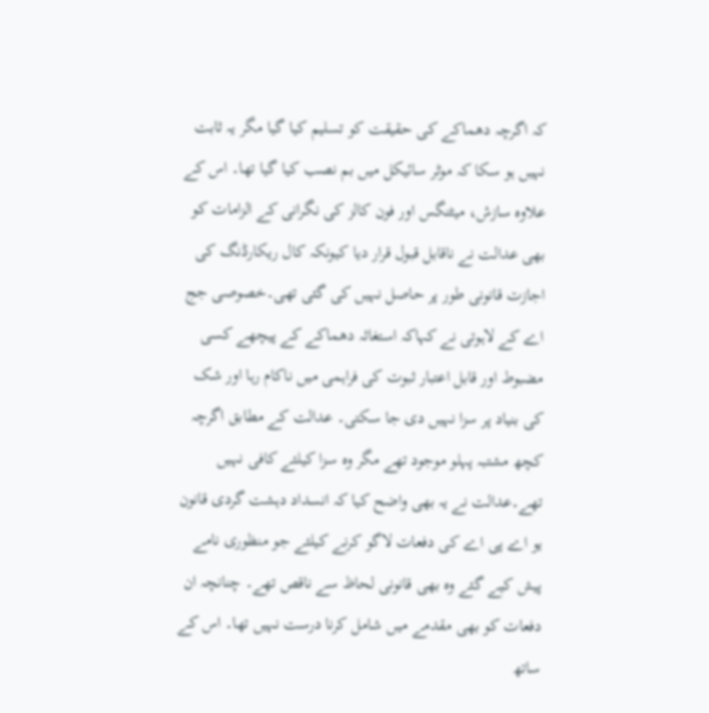کہ اگرچہ دھماکے کی حقیقت کو تسلیم کیا گیا مگر یہ ثابت نہیں ہو سکا کہ موٹر سائیکل میں بم نصب کیا گیا تھا۔ اس کے علاوہ سازش، میٹنگس اور فون کالز کی نگرانی کے الزامات کو بھی عدالت نے ناقابل قبول قرار دیا کیونکہ کال ریکارڈنگ کی اجازت قانونی طور پر حاصل نہیں کی گئی تھی۔خصوصی جج اے کے لاہوتی نے کہاکہ استغاثہ دھماکے کے پیچھے کسی مضبوط اور قابل اعتبار ثبوت کی فراہمی میں ناکام رہا اور شک کی بنیاد پر سزا نہیں دی جا سکتی۔ عدالت کے مطابق اگرچہ کچھ مشتبہ پہلو موجود تھے مگر وہ سزا کیلئے کافی نہیں تھے۔عدالت نے یہ بھی واضح کیا کہ انسداد دہشت گردی قانون یو اے پی اے کی دفعات لاگو کرنے کیلئے جو منظوری نامے پیش کیے گئے وہ بھی قانونی لحاظ سے ناقص تھے۔ چنانچہ ان دفعات کو بھی مقدمے میں شامل کرنا درست نہیں تھا۔ اس کے ساتھ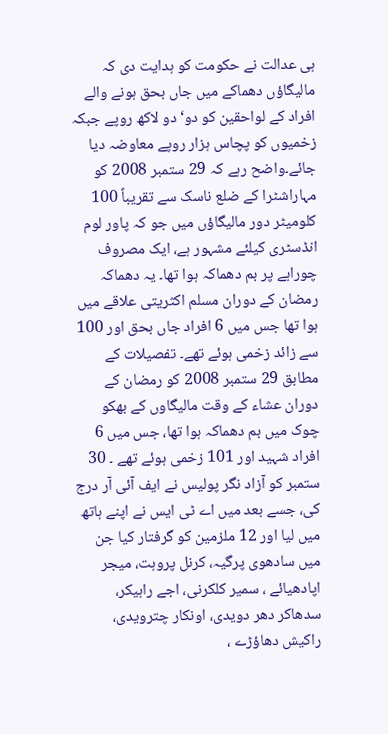ہی عدالت نے حکومت کو ہدایت دی کہ مالیگاؤں دھماکے میں جاں بحق ہونے والے افراد کے لواحقین کو دو‘ دو لاکھ روپے جبکہ زخمیوں کو پچاس ہزار روپے معاوضہ دیا جائے۔واضح رہے کہ 29 ستمبر 2008 کو مہاراشٹرا کے ضلع ناسک سے تقریباً 100 کلومیٹر دور مالیگاؤں میں جو کہ پاور لوم انڈسٹری کیلئے مشہور ہے، ایک مصروف چوراہے پر بم دھماکہ ہوا تھا۔ یہ دھماکہ رمضان کے دوران مسلم اکثریتی علاقے میں ہوا تھا جس میں 6 افراد جاں بحق اور 100 سے زائد زخمی ہوئے تھے۔ تفصیلات کے مطابق 29 ستمبر 2008 کو رمضان کے دوران عشاء کے وقت مالیگاوں کے بھکو چوک میں بم دھماکہ ہوا تھا، جس میں 6 افراد شہید اور 101 زخمی ہوئے تھے ۔ 30 ستمبر کو آزاد نگر پولیس نے ایف آئی آر درج کی، جسے بعد میں اے ٹی ایس نے اپنے ہاتھ میں لیا اور 12 ملزمین کو گرفتار کیا جن میں سادھوی پرگیہ، کرنل پروہت، میجر اپادھیائے ، سمیر کلکرنی، اجے راہیکر، سدھاکر دھر دویدی، اونکار چترویدی، راکیش دھاؤڑے ،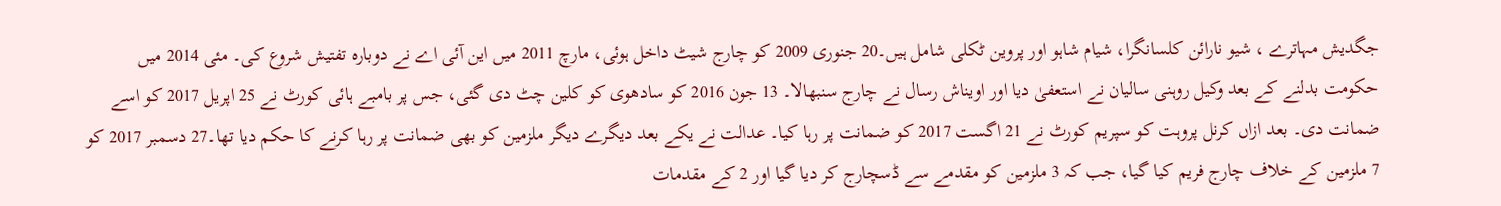جگدیش مہاترے ، شیو نارائن کلسانگرا، شیام شاہو اور پروین ٹکلی شامل ہیں۔20 جنوری 2009 کو چارج شیٹ داخل ہوئی، مارچ 2011 میں این آئی اے نے دوبارہ تفتیش شروع کی۔ مئی 2014 میں حکومت بدلنے کے بعد وکیل روہنی سالیان نے استعفیٰ دیا اور اویناش رسال نے چارج سنبھالا۔ 13 جون 2016 کو سادھوی کو کلین چٹ دی گئی، جس پر بامبے ہائی کورٹ نے 25 اپریل 2017 کو اسے ضمانت دی۔ بعد ازاں کرنل پروہت کو سپریم کورٹ نے 21 اگست 2017 کو ضمانت پر رہا کیا۔ عدالت نے یکے بعد دیگرے دیگر ملزمین کو بھی ضمانت پر رہا کرنے کا حکم دیا تھا۔27 دسمبر 2017 کو 7 ملزمین کے خلاف چارج فریم کیا گیا، جب کہ 3 ملزمین کو مقدمے سے ڈسچارج کر دیا گیا اور 2 کے مقدمات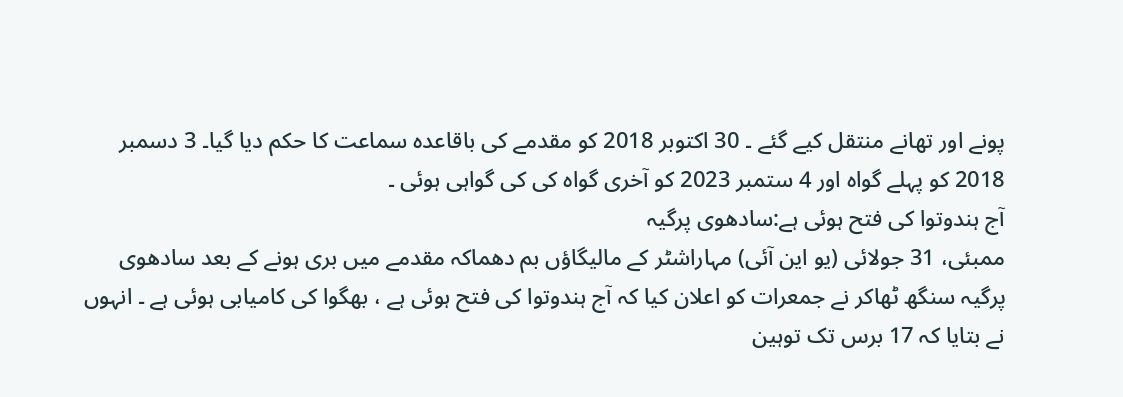پونے اور تھانے منتقل کیے گئے ۔ 30 اکتوبر 2018 کو مقدمے کی باقاعدہ سماعت کا حکم دیا گیا۔ 3 دسمبر 2018 کو پہلے گواہ اور 4 ستمبر 2023 کو آخری گواہ کی کی گواہی ہوئی ۔
آج ہندوتوا کی فتح ہوئی ہے:سادھوی پرگیہ
ممبئی، 31 جولائی (یو این آئی) مہاراشٹر کے مالیگاؤں بم دھماکہ مقدمے میں بری ہونے کے بعد سادھوی پرگیہ سنگھ ٹھاکر نے جمعرات کو اعلان کیا کہ آج ہندوتوا کی فتح ہوئی ہے ، بھگوا کی کامیابی ہوئی ہے ۔ انہوں نے بتایا کہ 17 برس تک توہین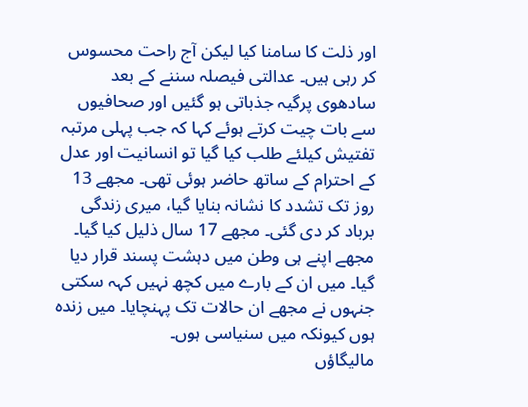اور ذلت کا سامنا کیا لیکن آج راحت محسوس کر رہی ہیں۔ عدالتی فیصلہ سننے کے بعد سادھوی پرگیہ جذباتی ہو گئیں اور صحافیوں سے بات چیت کرتے ہوئے کہا کہ جب پہلی مرتبہ تفتیش کیلئے طلب کیا گیا تو انسانیت اور عدل کے احترام کے ساتھ حاضر ہوئی تھی۔ مجھے 13 روز تک تشدد کا نشانہ بنایا گیا، میری زندگی برباد کر دی گئی۔ مجھے 17 سال ذلیل کیا گیا۔ مجھے اپنے ہی وطن میں دہشت پسند قرار دیا گیا۔ میں ان کے بارے میں کچھ نہیں کہہ سکتی جنہوں نے مجھے ان حالات تک پہنچایا۔ میں زندہ ہوں کیونکہ میں سنیاسی ہوں۔
مالیگاؤں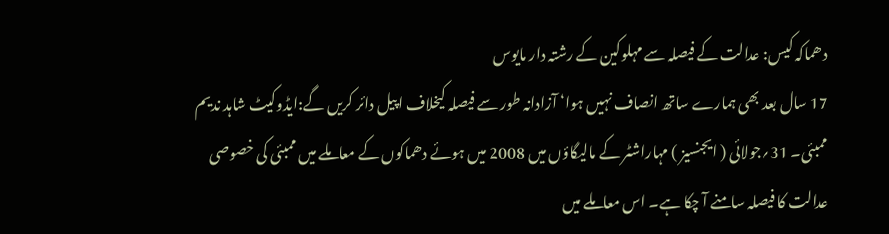دھماکہ کیس: عدالت کے فیصلہ سے مہلوکین کے رشتہ دار مایوس
17 سال بعد بھی ہمارے ساتھ انصاف نہیں ہوا‘ آزادانہ طور سے فیصلہ کیخلاف اپیل دائر کریں گے:ایڈوکیٹ شاہد ندیم
ممبئی۔ 31؍جولائی ( ایجنسیز ) مہاراشٹر کے مالیگاؤں میں 2008 میں ہوئے دھماکوں کے معاملے میں ممبئی کی خصوصی عدالت کا فیصلہ سامنے آ چکا ہے۔ اس معاملے میں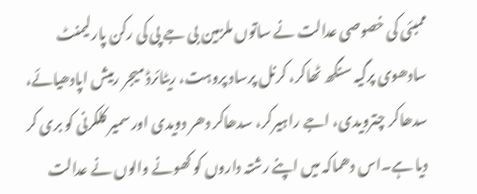ممبئی کی خصوصی عدالت نے ساتوں ملزمین بی جے پی کی رکن پارلیمنٹ سادھوی پرگیہ سنگھ ٹھاکر، کرنل پرساد پروہت، ریٹائرڈ میجر رمیش اپادھیائے، سدھاکر چترویدی، اجے راہیرکر، سدھاکر دھر دویدی اور سمیر کلکرنی کو بری کر دیا ہے۔اس دھماکہ میں اپنے رشتہ داروں کو کھونے والوں نے عدالت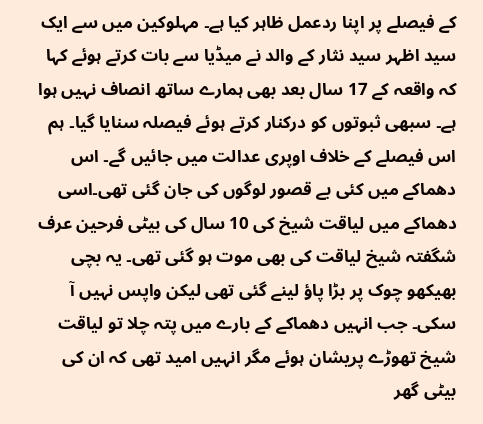کے فیصلے پر اپنا ردعمل ظاہر کیا ہے۔ مہلوکین میں سے ایک سید اظہر سید نثار کے والد نے میڈیا سے بات کرتے ہوئے کہا کہ واقعہ کے 17 سال بعد بھی ہمارے ساتھ انصاف نہیں ہوا ہے۔ سبھی ثبوتوں کو درکنار کرتے ہوئے فیصلہ سنایا گیا۔ ہم اس فیصلے کے خلاف اوپری عدالت میں جائیں گے۔ اس دھماکے میں کئی بے قصور لوگوں کی جان گئی تھی۔اسی دھماکے میں لیاقت شیخ کی 10 سال کی بیٹی فرحین عرف شگفتہ شیخ لیاقت کی بھی موت ہو گئی تھی۔ یہ بچی بھیکھو چوک پر بڑا پاؤ لینے گئی تھی لیکن واپس نہیں آ سکی۔ جب انہیں دھماکے کے بارے میں پتہ چلا تو لیاقت شیخ تھوڑے پریشان ہوئے مگر انہیں امید تھی کہ ان کی بیٹی گھر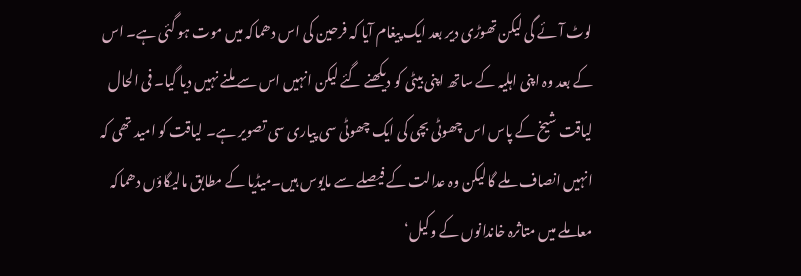لوٹ آئے گی لیکن تھوڑی دیر بعد ایک پیغام آیا کہ فرحین کی اس دھماکہ میں موت ہو گئی ہے۔ اس کے بعد وہ اپنی اہلیہ کے ساتھ اپنی بیٹی کو دیکھنے گئے لیکن انہیں اس سے ملنے نہیں دیا گیا۔ فی الحال لیاقت شیخ کے پاس اس چھوٹی بچی کی ایک چھوٹی سی پیاری سی تصویر ہے۔ لیاقت کو امید تھی کہ انہیں انصاف ملے گا لیکن وہ عدالت کے فیصلے سے مایوس ہیں۔میڈیا کے مطابق مالیگاؤں دھماکہ معاملے میں متاثرہ خاندانوں کے وکیل‘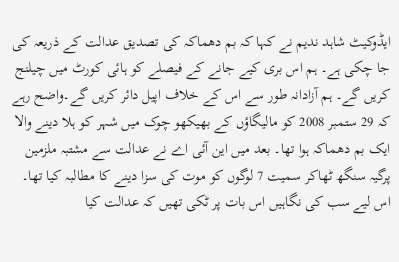ایڈوکیٹ شاہد ندیم نے کہا کہ بم دھماکہ کی تصدیق عدالت کے ذریعہ کی جا چکی ہے۔ ہم اس بری کیے جانے کے فیصلے کو ہائی کورٹ میں چیلنج کریں گے۔ ہم آزادانہ طور سے اس کے خلاف اپیل دائر کریں گے۔واضح رہے کہ 29 ستمبر 2008 کو مالیگاؤں کے بھیکھو چوک میں شہر کو ہلا دینے والا ایک بم دھماکہ ہوا تھا۔ بعد میں این آئی اے نے عدالت سے مشتبہ ملزمین پرگیہ سنگھ ٹھاکر سمیت 7 لوگوں کو موت کی سزا دینے کا مطالبہ کیا تھا۔ اس لیے سب کی نگاہیں اس بات پر ٹکی تھیں کہ عدالت کیا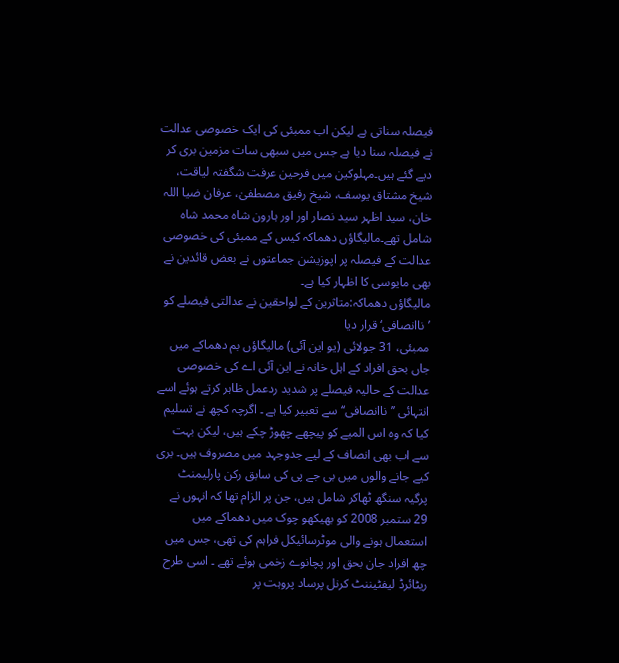فیصلہ سناتی ہے لیکن اب ممبئی کی ایک خصوصی عدالت نے فیصلہ سنا دیا ہے جس میں سبھی سات مزمین بری کر دیے گئے ہیں۔مہلوکین میں فرحین عرفت شگفتہ لیاقت، شیخ مشتاق یوسف، شیخ رفیق مصطفیٰ، عرفان ضیا اللہ خان، سید اظہر سید نصار اور اور ہارون شاہ محمد شاہ شامل تھے۔مالیگاؤں دھماکہ کیس کے ممبئی کی خصوصی عدالت کے فیصلہ پر اپوزیشن جماعتوں نے بعض قائدین نے بھی مایوسی کا اظہار کیا ہے۔
مالیگاؤں دھماکہ:متاثرین کے لواحقین نے عدالتی فیصلے کو ’ناانصافی‘قرار دیا
ممبئی، 31 جولائی (یو این آئی) مالیگاؤں بم دھماکے میں جاں بحق افراد کے اہل خانہ نے این آئی اے کی خصوصی عدالت کے حالیہ فیصلے پر شدید ردعمل ظاہر کرتے ہوئے اسے انتہائی ’’ناانصافی‘‘ سے تعبیر کیا ہے ۔ اگرچہ کچھ نے تسلیم کیا کہ وہ اس المیے کو پیچھے چھوڑ چکے ہیں، لیکن بہت سے اب بھی انصاف کے لیے جدوجہد میں مصروف ہیں۔ بری کیے جانے والوں میں بی جے پی کی سابق رکن پارلیمنٹ پرگیہ سنگھ ٹھاکر شامل ہیں، جن پر الزام تھا کہ انہوں نے 29 ستمبر 2008 کو بھیکھو چوک میں دھماکے میں استعمال ہونے والی موٹرسائیکل فراہم کی تھی، جس میں چھ افراد جان بحق اور پچانوے زخمی ہوئے تھے ۔ اسی طرح ریٹائرڈ لیفٹیننٹ کرنل پرساد پروہت پر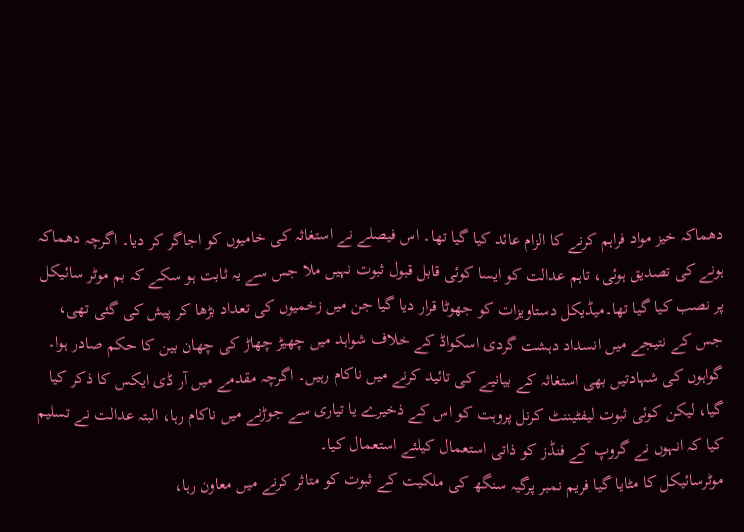دھماکہ خیز مواد فراہم کرنے کا الزام عائد کیا گیا تھا۔ اس فیصلے نے استغاثہ کی خامیوں کو اجاگر کر دیا۔ اگرچہ دھماکہ ہونے کی تصدیق ہوئی، تاہم عدالت کو ایسا کوئی قابل قبول ثبوت نہیں ملا جس سے یہ ثابت ہو سکے کہ بم موٹر سائیکل پر نصب کیا گیا تھا۔میڈیکل دستاویزات کو جھوٹا قرار دیا گیا جن میں زخمیوں کی تعداد بڑھا کر پیش کی گئی تھی، جس کے نتیجے میں انسداد دہشت گردی اسکواڈ کے خلاف شواہد میں چھیڑ چھاڑ کی چھان بین کا حکم صادر ہوا۔ گواہوں کی شہادتیں بھی استغاثہ کے بیانیے کی تائید کرنے میں ناکام رہیں۔ اگرچہ مقدمے میں آر ڈی ایکس کا ذکر کیا گیا، لیکن کوئی ثبوت لیفٹیننٹ کرنل پروہت کو اس کے ذخیرے یا تیاری سے جوڑنے میں ناکام رہا، البتہ عدالت نے تسلیم کیا کہ انہوں نے گروپ کے فنڈز کو ذاتی استعمال کیلئے استعمال کیا۔
موٹرسائیکل کا مٹایا گیا فریم نمبر پرگیہ سنگھ کی ملکیت کے ثبوت کو متاثر کرنے میں معاون رہا،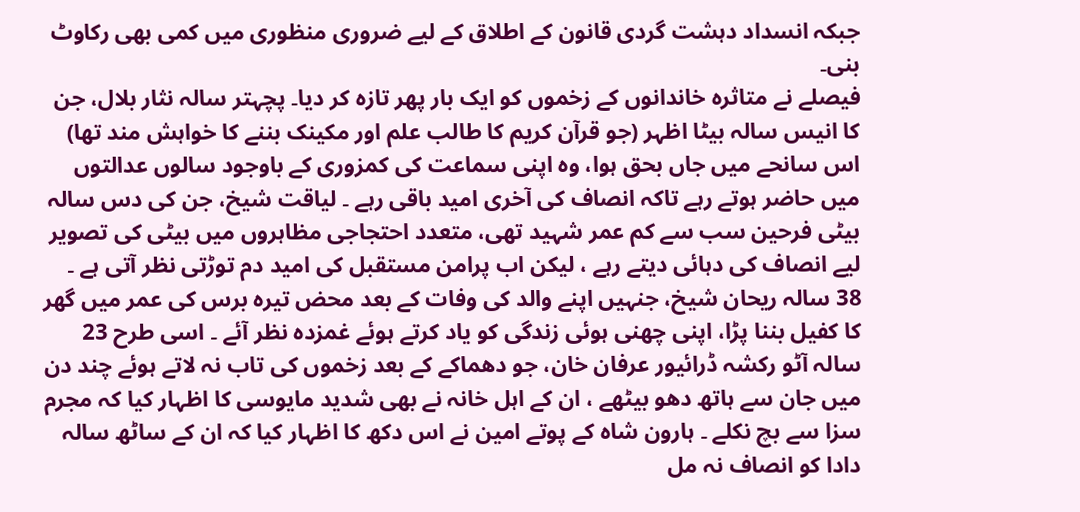جبکہ انسداد دہشت گردی قانون کے اطلاق کے لیے ضروری منظوری میں کمی بھی رکاوٹ بنی۔
فیصلے نے متاثرہ خاندانوں کے زخموں کو ایک بار پھر تازہ کر دیا۔ پچہتر سالہ نثار بلال، جن کا انیس سالہ بیٹا اظہر (جو قرآن کریم کا طالب علم اور مکینک بننے کا خواہش مند تھا) اس سانحے میں جاں بحق ہوا، وہ اپنی سماعت کی کمزوری کے باوجود سالوں عدالتوں میں حاضر ہوتے رہے تاکہ انصاف کی آخری امید باقی رہے ۔ لیاقت شیخ، جن کی دس سالہ بیٹی فرحین سب سے کم عمر شہید تھی، متعدد احتجاجی مظاہروں میں بیٹی کی تصویر لیے انصاف کی دہائی دیتے رہے ، لیکن اب پرامن مستقبل کی امید دم توڑتی نظر آتی ہے ۔ 38 سالہ ریحان شیخ، جنہیں اپنے والد کی وفات کے بعد محض تیرہ برس کی عمر میں گھر کا کفیل بننا پڑا، اپنی چھنی ہوئی زندگی کو یاد کرتے ہوئے غمزدہ نظر آئے ۔ اسی طرح 23 سالہ آٹو رکشہ ڈرائیور عرفان خان، جو دھماکے کے بعد زخموں کی تاب نہ لاتے ہوئے چند دن میں جان سے ہاتھ دھو بیٹھے ، ان کے اہل خانہ نے بھی شدید مایوسی کا اظہار کیا کہ مجرم سزا سے بچ نکلے ۔ ہارون شاہ کے پوتے امین نے اس دکھ کا اظہار کیا کہ ان کے ساٹھ سالہ دادا کو انصاف نہ مل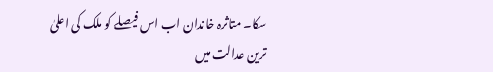سکا۔ متاثرہ خاندان اب اس فیصلے کو ملک کی اعلیٰ ترین عدالت میں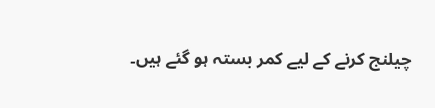چیلنج کرنے کے لیے کمر بستہ ہو گئے ہیں۔